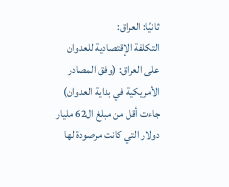ثانيًا: العراق:
التكلفة الإقتصادية للعدوان على العراق: (وفق المصادر الأمريكية في بداية العدوان)
جاءت أقل من مبلغ ال62 مليار دولار التي كانت مرصودة لها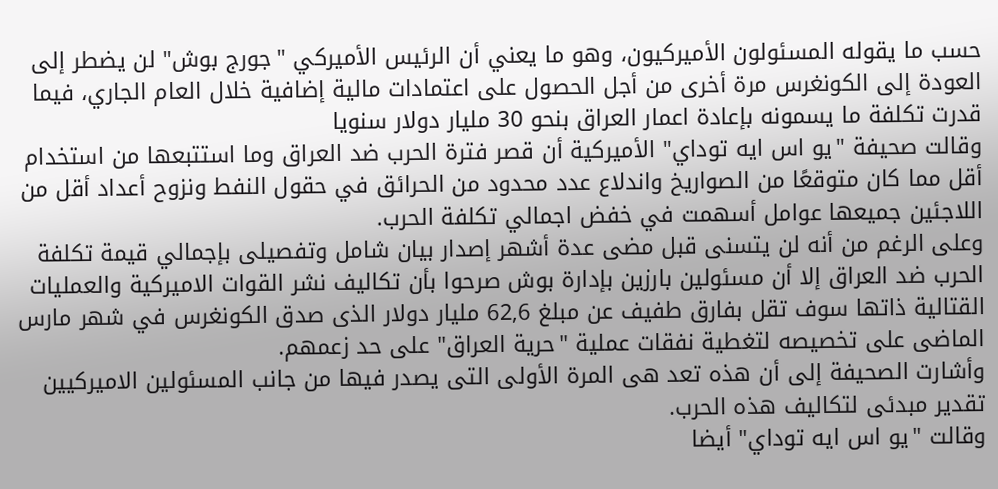حسب ما يقوله المسئولون الأميركيون، وهو ما يعني أن الرئيس الأميركي "جورج بوش" لن يضطر إلى العودة إلى الكونغرس مرة أخرى من أجل الحصول على اعتمادات مالية إضافية خلال العام الجاري، فيما قدرت تكلفة ما يسمونه بإعادة اعمار العراق بنحو 30 مليار دولار سنويا
وقالت صحيفة "يو اس ايه توداي" الأميركية أن قصر فترة الحرب ضد العراق وما استتبعها من استخدام أقل مما كان متوقعًا من الصواريخ واندلاع عدد محدود من الحرائق في حقول النفط ونزوح أعداد أقل من اللاجئين جميعها عوامل أسهمت في خفض اجمالي تكلفة الحرب.
وعلى الرغم من أنه لن يتسنى قبل مضى عدة أشهر إصدار بيان شامل وتفصيلى بإجمالي قيمة تكلفة الحرب ضد العراق إلا أن مسئولين بارزين بإدارة بوش صرحوا بأن تكاليف نشر القوات الاميركية والعمليات القتالية ذاتها سوف تقل بفارق طفيف عن مبلغ 62,6 مليار دولار الذى صدق الكونغرس في شهر مارس الماضى على تخصيصه لتغطية نفقات عملية "حرية العراق" على حد زعمهم.
وأشارت الصحيفة إلى أن هذه تعد هى المرة الأولى التى يصدر فيها من جانب المسئولين الاميركيين تقدير مبدئى لتكاليف هذه الحرب.
وقالت "يو اس ايه توداي" أيضا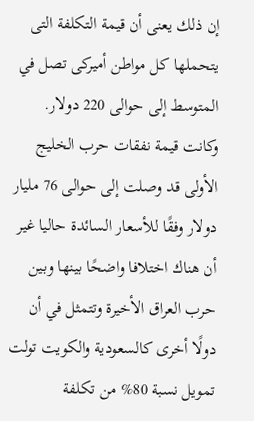إن ذلك يعنى أن قيمة التكلفة التى يتحملها كل مواطن أميركى تصل في المتوسط إلى حوالى 220 دولار.
وكانت قيمة نفقات حرب الخليج الأولى قد وصلت إلى حوالى 76 مليار دولار وفقًا للأسعار السائدة حاليا غير أن هناك اختلافا واضحًا بينها وبين حرب العراق الأخيرة وتتمثل في أن دولًا أخرى كالسعودية والكويت تولت تمويل نسبة 80% من تكلفة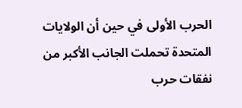الحرب الأولى في حين أن الولايات المتحدة تحملت الجانب الأكبر من نفقات حرب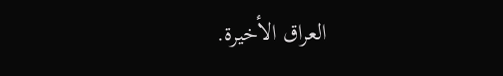العراق الأخيرة.